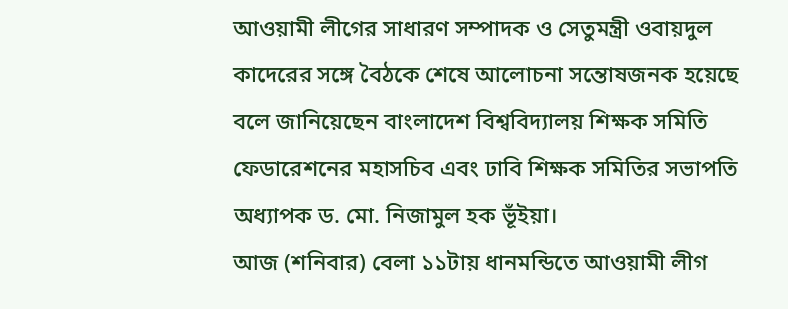আওয়ামী লীগের সাধারণ সম্পাদক ও সেতুমন্ত্রী ওবায়দুল কাদেরের সঙ্গে বৈঠকে শেষে আলোচনা সন্তোষজনক হয়েছে বলে জানিয়েছেন বাংলাদেশ বিশ্ববিদ্যালয় শিক্ষক সমিতি ফেডারেশনের মহাসচিব এবং ঢাবি শিক্ষক সমিতির সভাপতি অধ্যাপক ড. মো. নিজামুল হক ভূঁইয়া।
আজ (শনিবার) বেলা ১১টায় ধানমন্ডিতে আওয়ামী লীগ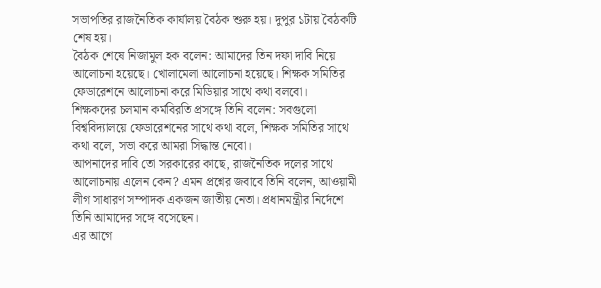সভাপতির রাজনৈতিক কার্যালয় বৈঠক শুরু হয়। দুপুর ১টায় বৈঠকটি শেষ হয়।
বৈঠক শেষে নিজামুল হক বলেন: আমাদের তিন দফা দাবি নিয়ে আলোচনা হয়েছে। খোলামেলা আলোচনা হয়েছে। শিক্ষক সমিতির ফেডারেশনে আলোচনা করে মিডিয়ার সাথে কথা বলবো।
শিক্ষকদের চলমান কর্মবিরতি প্রসঙ্গে তিনি বলেন: সবগুলো বিশ্ববিদ্যালয়ে ফেডারেশনের সাথে কথা বলে, শিক্ষক সমিতির সাথে কথা বলে, সভা করে আমরা সিদ্ধান্ত নেবো।
আপনাদের দাবি তো সরকারের কাছে, রাজনৈতিক দলের সাথে আলোচনায় এলেন কেন? এমন প্রশ্নের জবাবে তিনি বলেন, আওয়ামী লীগ সাধারণ সম্পাদক একজন জাতীয় নেতা। প্রধানমন্ত্রীর নির্দেশে তিনি আমাদের সঙ্গে বসেছেন।
এর আগে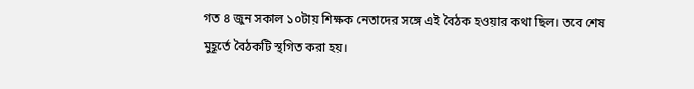গত ৪ জুন সকাল ১০টায় শিক্ষক নেতাদের সঙ্গে এই বৈঠক হওয়ার কথা ছিল। তবে শেষ মুহূর্তে বৈঠকটি স্থগিত করা হয়।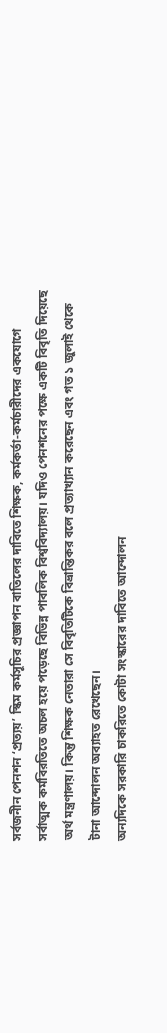সর্বজনীন পেনশন ‘প্রত্যয়’ স্কিম কর্মসূচির প্রজ্ঞাপন বাতিলের দাবিতে শিক্ষক, কর্মকর্তা-কর্মচারীদের একযোগে সর্বাত্মক কর্মবিরতিতে অচল হয়ে পড়েছে বিভিন্ন পাবলিক বিশ্ববিদ্যালয়। যদিও পেনশনের পক্ষে একটি বিবৃতি দিয়েছে অর্থ মন্ত্রণালয়। কিন্তু শিক্ষক নেতারা সে বিবৃতিটিকে বিভ্রান্তিকর বলে প্রত্যাখ্যান করেছেন এবং গত ১ জুলাই থেকে টানা আন্দোলন অব্যাহত রেখেছেন।
অন্যদিকে সরকারি চাকরিতে কোটা সংস্কারের দাবিতে আন্দোলন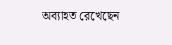অব্যাহত রেখেছেন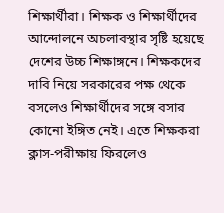শিক্ষার্থীরা। শিক্ষক ও শিক্ষার্থীদের আন্দোলনে অচলাবস্থার সৃষ্টি হয়েছে দেশের উচ্চ শিক্ষাঙ্গনে। শিক্ষকদের দাবি নিয়ে সরকারের পক্ষ থেকে বসলেও শিক্ষার্থীদের সঙ্গে বসার কোনো ইঙ্গিত নেই। এতে শিক্ষকরা ক্লাস-পরীক্ষায় ফিরলেও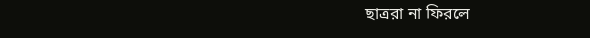ছাত্ররা না ফিরলে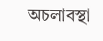অচলাবস্থা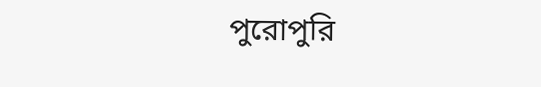পুরোপুরি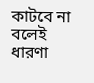কাটবে না বলেই ধারণা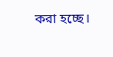করা হচ্ছে।